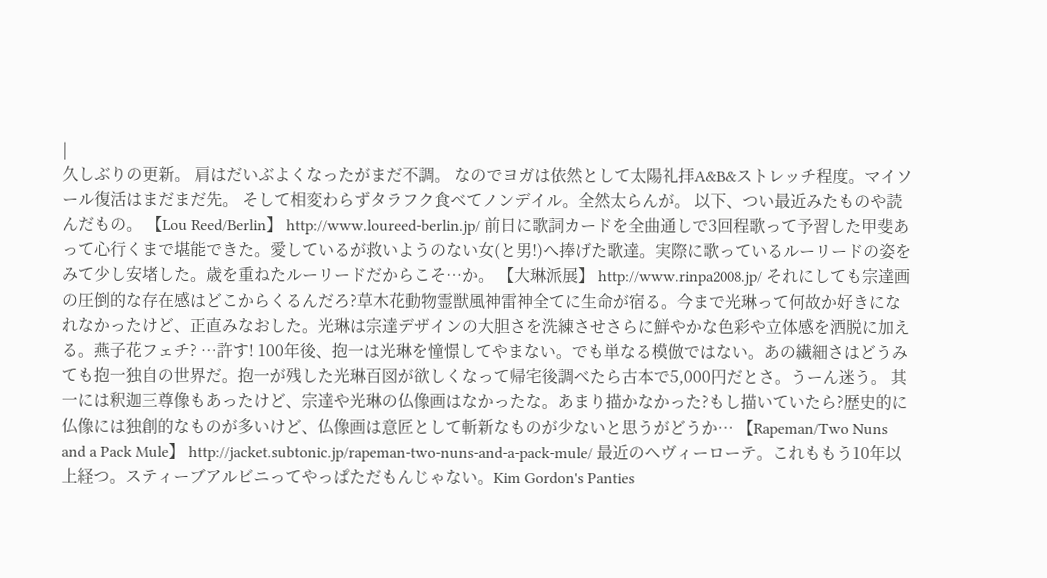|
久しぶりの更新。 肩はだいぶよくなったがまだ不調。 なのでヨガは依然として太陽礼拝A&B&ストレッチ程度。マイソール復活はまだまだ先。 そして相変わらずタラフク食べてノンデイル。全然太らんが。 以下、つい最近みたものや読んだもの。 【Lou Reed/Berlin】 http://www.loureed-berlin.jp/ 前日に歌詞カードを全曲通しで3回程歌って予習した甲斐あって心行くまで堪能できた。愛しているが救いようのない女(と男!)へ捧げた歌達。実際に歌っているルーリードの姿をみて少し安堵した。歳を重ねたルーリードだからこそ…か。 【大琳派展】 http://www.rinpa2008.jp/ それにしても宗達画の圧倒的な存在感はどこからくるんだろ?草木花動物霊獣風神雷神全てに生命が宿る。今まで光琳って何故か好きになれなかったけど、正直みなおした。光琳は宗達デザインの大胆さを洗練させさらに鮮やかな色彩や立体感を洒脱に加える。燕子花フェチ? …許す! 100年後、抱一は光琳を憧憬してやまない。でも単なる模倣ではない。あの繊細さはどうみても抱一独自の世界だ。抱一が残した光琳百図が欲しくなって帰宅後調べたら古本で5,000円だとさ。うーん迷う。 其一には釈迦三尊像もあったけど、宗達や光琳の仏像画はなかったな。あまり描かなかった?もし描いていたら?歴史的に仏像には独創的なものが多いけど、仏像画は意匠として斬新なものが少ないと思うがどうか… 【Rapeman/Two Nuns and a Pack Mule】 http://jacket.subtonic.jp/rapeman-two-nuns-and-a-pack-mule/ 最近のヘヴィーローテ。これももう10年以上経つ。スティーブアルビニってやっぱただもんじゃない。Kim Gordon's Panties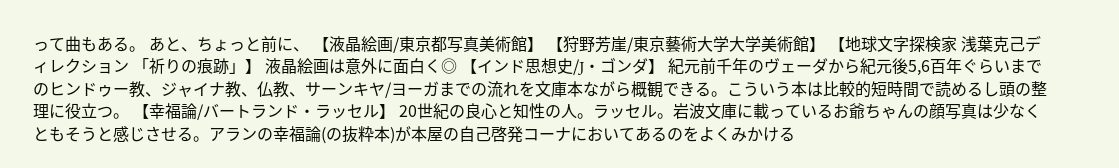って曲もある。 あと、ちょっと前に、 【液晶絵画/東京都写真美術館】 【狩野芳崖/東京藝術大学大学美術館】 【地球文字探検家 浅葉克己ディレクション 「祈りの痕跡」】 液晶絵画は意外に面白く◎ 【インド思想史/J・ゴンダ】 紀元前千年のヴェーダから紀元後5,6百年ぐらいまでのヒンドゥー教、ジャイナ教、仏教、サーンキヤ/ヨーガまでの流れを文庫本ながら概観できる。こういう本は比較的短時間で読めるし頭の整理に役立つ。 【幸福論/バートランド・ラッセル】 20世紀の良心と知性の人。ラッセル。岩波文庫に載っているお爺ちゃんの顔写真は少なくともそうと感じさせる。アランの幸福論(の抜粋本)が本屋の自己啓発コーナにおいてあるのをよくみかける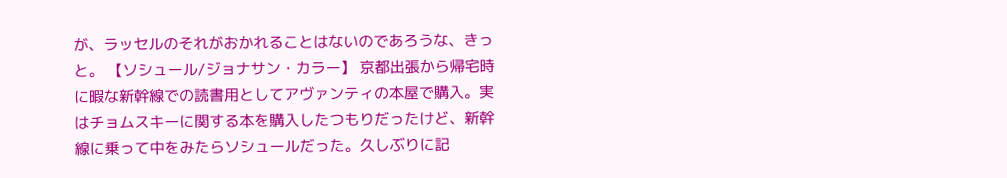が、ラッセルのそれがおかれることはないのであろうな、きっと。 【ソシュール/ジョナサン・カラー】 京都出張から帰宅時に暇な新幹線での読書用としてアヴァンティの本屋で購入。実はチョムスキーに関する本を購入したつもりだったけど、新幹線に乗って中をみたらソシュールだった。久しぶりに記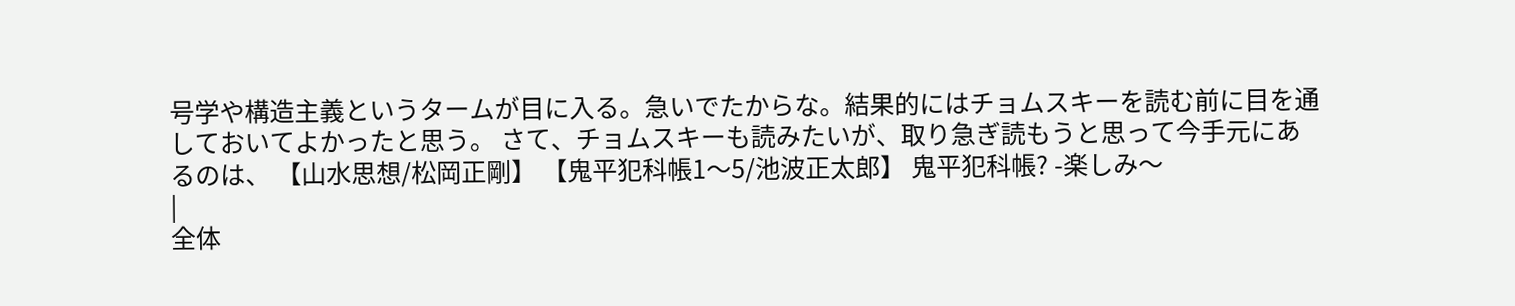号学や構造主義というタームが目に入る。急いでたからな。結果的にはチョムスキーを読む前に目を通しておいてよかったと思う。 さて、チョムスキーも読みたいが、取り急ぎ読もうと思って今手元にあるのは、 【山水思想/松岡正剛】 【鬼平犯科帳1〜5/池波正太郎】 鬼平犯科帳? -楽しみ〜
|
全体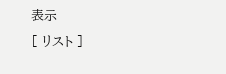表示
[ リスト ]